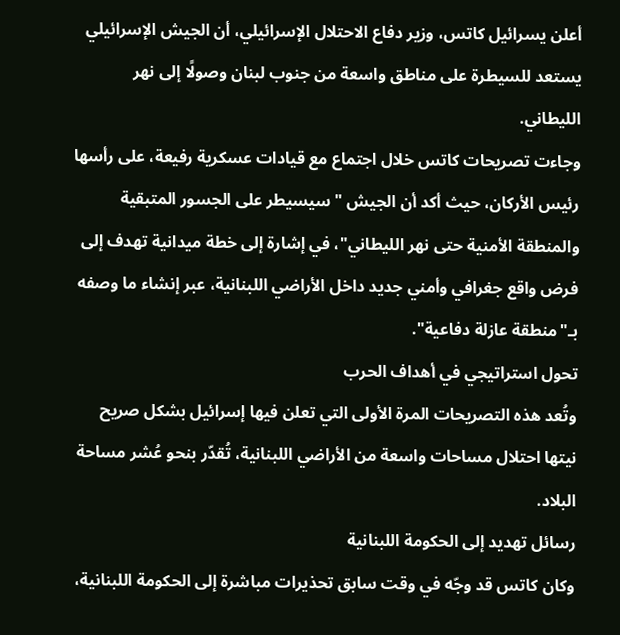أعلن يسرائيل كاتس، وزير دفاع الاحتلال الإسرائيلي، أن الجيش الإسرائيلي يستعد للسيطرة على مناطق واسعة من جنوب لبنان وصولًا إلى نهر الليطاني.
وجاءت تصريحات كاتس خلال اجتماع مع قيادات عسكرية رفيعة، على رأسها رئيس الأركان، حيث أكد أن الجيش "سيسيطر على الجسور المتبقية والمنطقة الأمنية حتى نهر الليطاني"، في إشارة إلى خطة ميدانية تهدف إلى فرض واقع جغرافي وأمني جديد داخل الأراضي اللبنانية، عبر إنشاء ما وصفه بـ"منطقة عازلة دفاعية".
تحول استراتيجي في أهداف الحرب
وتُعد هذه التصريحات المرة الأولى التي تعلن فيها إسرائيل بشكل صريح نيتها احتلال مساحات واسعة من الأراضي اللبنانية، تُقدّر بنحو عُشر مساحة البلاد.
رسائل تهديد إلى الحكومة اللبنانية
وكان كاتس قد وجّه في وقت سابق تحذيرات مباشرة إلى الحكومة اللبنانية،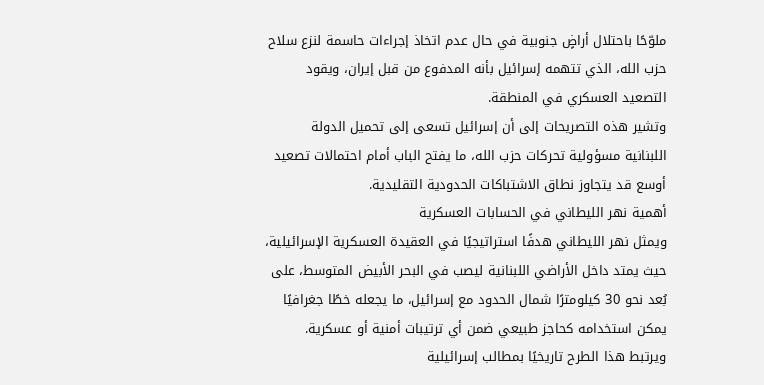ملوّحًا باحتلال أراضٍ جنوبية في حال عدم اتخاذ إجراءات حاسمة لنزع سلاح حزب الله، الذي تتهمه إسرائيل بأنه المدفوع من قبل إيران، ويقود التصعيد العسكري في المنطقة.
وتشير هذه التصريحات إلى أن إسرائيل تسعى إلى تحميل الدولة اللبنانية مسؤولية تحركات حزب الله، ما يفتح الباب أمام احتمالات تصعيد أوسع قد يتجاوز نطاق الاشتباكات الحدودية التقليدية.
أهمية نهر الليطاني في الحسابات العسكرية
ويمثل نهر الليطاني هدفًا استراتيجيًا في العقيدة العسكرية الإسرائيلية، حيث يمتد داخل الأراضي اللبنانية ليصب في البحر الأبيض المتوسط، على بُعد نحو 30 كيلومترًا شمال الحدود مع إسرائيل، ما يجعله خطًا جغرافيًا يمكن استخدامه كحاجز طبيعي ضمن أي ترتيبات أمنية أو عسكرية.
ويرتبط هذا الطرح تاريخيًا بمطالب إسرائيلية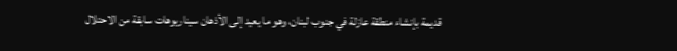قديمة بإنشاء منطقة عازلة في جنوب لبنان، وهو ما يعيد إلى الأذهان سيناريوهات سابقة من الاحتلال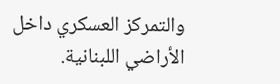والتمركز العسكري داخل الأراضي اللبنانية.